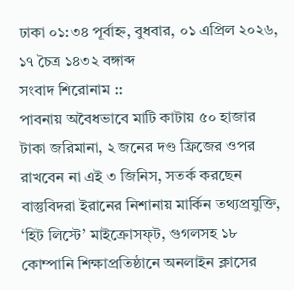ঢাকা ০১:৩৪ পূর্বাহ্ন, বুধবার, ০১ এপ্রিল ২০২৬, ১৭ চৈত্র ১৪৩২ বঙ্গাব্দ
সংবাদ শিরোনাম ::
পাবনায় অবৈধভাবে মাটি কাটায় ৫০ হাজার টাকা জরিমানা, ২ জনের দণ্ড ফ্রিজের ওপর রাখবেন না এই ৩ জিনিস, সতর্ক করছেন বাস্তুবিদরা ইরানের নিশানায় মার্কিন তথ্যপ্রযুক্তি, ‘হিট লিস্টে’ মাইক্রোসফ্‌ট, গুগলসহ ১৮ কোম্পানি শিক্ষাপ্রতিষ্ঠানে অনলাইন ক্লাসের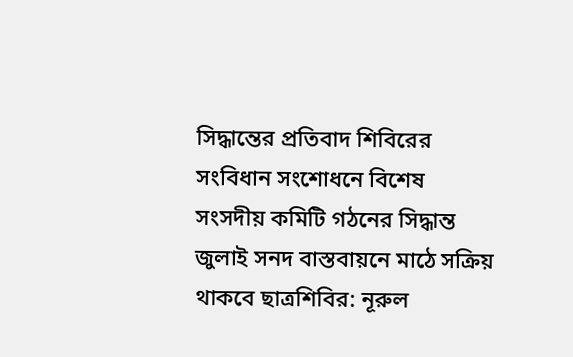সিদ্ধান্তের প্রতিবাদ শিবিরের সংবিধান সংশোধনে বিশেষ সংসদীয় কমিটি গঠনের সিদ্ধান্ত জুলাই সনদ বাস্তবায়নে মাঠে সক্রিয় থাকবে ছাত্রশিবির: নূরুল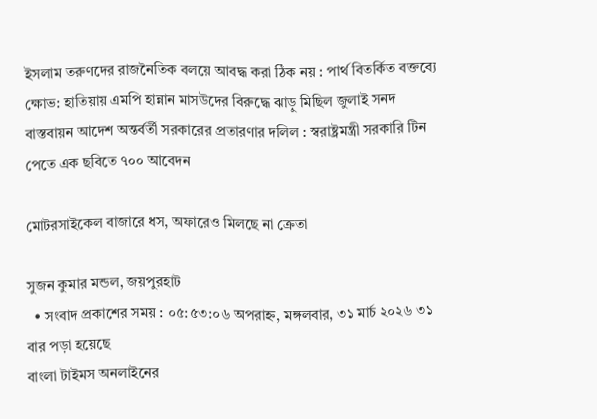ইসলাম তরুণদের রাজনৈতিক বলয়ে আবদ্ধ করা ঠিক নয় : পার্থ বিতর্কিত বক্তব্যে ক্ষোভ: হাতিয়ায় এমপি হান্নান মাসউদের বিরুদ্ধে ঝাড়ু মিছিল জুলাই সনদ বাস্তবায়ন আদেশ অন্তর্বর্তী সরকারের প্রতারণার দলিল : স্বরাষ্ট্রমন্ত্রী সরকারি টিন পেতে এক ছবিতে ৭০০ আবেদন

মোটরসাইকেল বাজারে ধস, অফারেও মিলছে না ক্রেতা

সুজন কুমার মন্ডল, জয়পুরহাট
  • সংবাদ প্রকাশের সময় : ০৫:৫৩:০৬ অপরাহ্ন, মঙ্গলবার, ৩১ মার্চ ২০২৬ ৩১ বার পড়া হয়েছে
বাংলা টাইমস অনলাইনের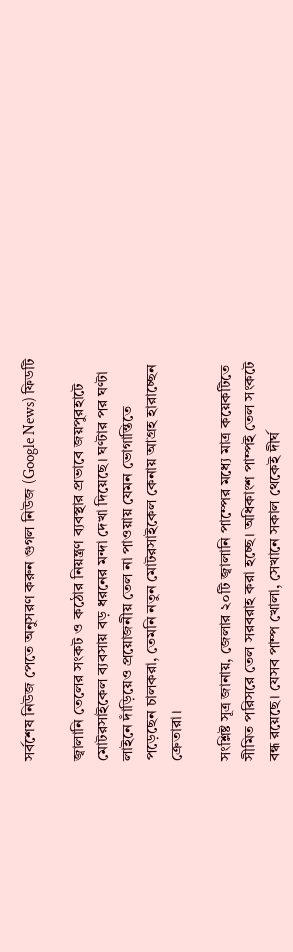সর্বশেষ নিউজ পেতে অনুসরণ করুন গুগল নিউজ (Google News) ফিডটি

জ্বালানি তেলের সংকট ও কঠোর নিয়ন্ত্রণ ব্যবস্থার প্রভাবে জয়পুরহাটে মোটরসাইকেল ব্যবসায় বড় ধরনের মন্দা দেখা দিয়েছে। ঘণ্টার পর ঘণ্টা লাইনে দাঁড়িয়েও প্রয়োজনীয় তেল না পাওয়ায় যেমন ভোগান্তিতে পড়েছেন চালকরা, তেমনি নতুন মোটরসাইকেল কেনায় আগ্রহ হারাচ্ছেন ক্রেতারা।

সংশ্লিষ্ট সূত্র জানায়, জেলার ২০টি জ্বালানি পাম্পের মধ্যে মাত্র কয়েকটিতে সীমিত পরিসরে তেল সরবরাহ করা হচ্ছে। অধিকাংশ পাম্পই তেল সংকটে বন্ধ রয়েছে। যেসব পাম্প খোলা, সেখানে সকাল থেকেই দীর্ঘ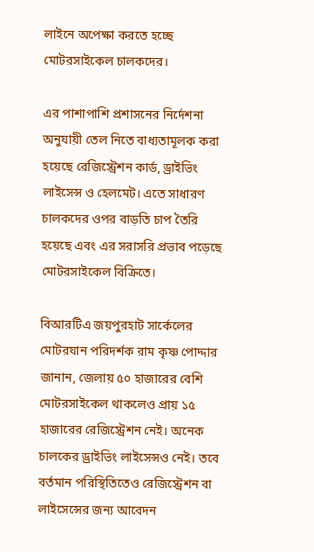লাইনে অপেক্ষা করতে হচ্ছে মোটরসাইকেল চালকদের।

এর পাশাপাশি প্রশাসনের নির্দেশনা অনুযায়ী তেল নিতে বাধ্যতামূলক করা হয়েছে রেজিস্ট্রেশন কার্ড, ড্রাইভিং লাইসেন্স ও হেলমেট। এতে সাধারণ চালকদের ওপর বাড়তি চাপ তৈরি হয়েছে এবং এর সরাসরি প্রভাব পড়েছে মোটরসাইকেল বিক্রিতে।

বিআরটিএ জয়পুরহাট সার্কেলের মোটরযান পরিদর্শক রাম কৃষ্ণ পোদ্দার জানান, জেলায় ৫০ হাজারের বেশি মোটরসাইকেল থাকলেও প্রায় ১৫ হাজারের রেজিস্ট্রেশন নেই। অনেক চালকের ড্রাইভিং লাইসেন্সও নেই। তবে বর্তমান পরিস্থিতিতেও রেজিস্ট্রেশন বা লাইসেন্সের জন্য আবেদন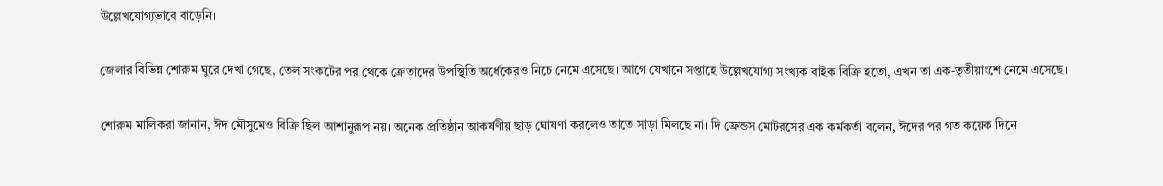উল্লেখযোগ্যভাবে বাড়েনি।

জেলার বিভিন্ন শোরুম ঘুরে দেখা গেছে, তেল সংকটের পর থেকে ক্রেতাদের উপস্থিতি অর্ধেকেরও নিচে নেমে এসেছে। আগে যেখানে সপ্তাহে উল্লেখযোগ্য সংখ্যক বাইক বিক্রি হতো, এখন তা এক-তৃতীয়াংশে নেমে এসেছে।

শোরুম মালিকরা জানান, ঈদ মৌসুমেও বিক্রি ছিল আশানুরূপ নয়। অনেক প্রতিষ্ঠান আকর্ষণীয় ছাড় ঘোষণা করলেও তাতে সাড়া মিলছে না। দি ফ্রেন্ডস মোটরসের এক কর্মকর্তা বলেন, ঈদের পর গত কয়েক দিনে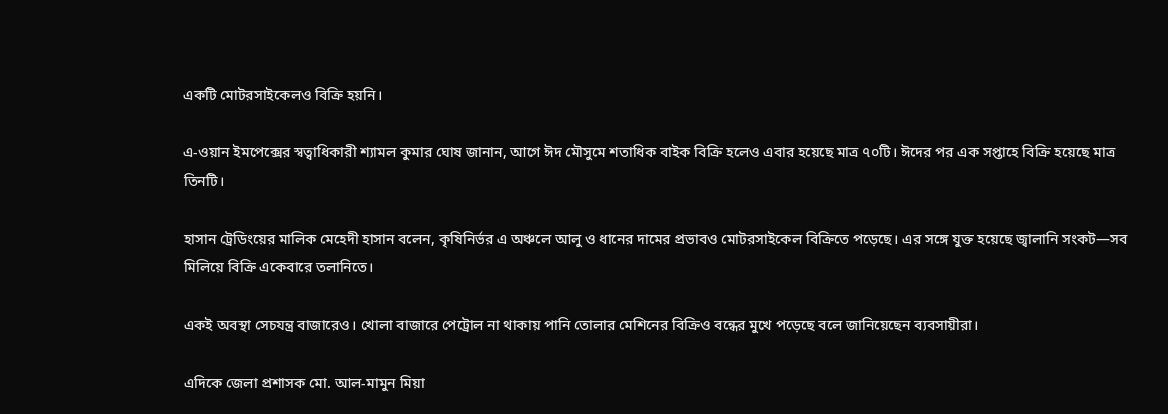একটি মোটরসাইকেলও বিক্রি হয়নি।

এ-ওয়ান ইমপেক্সের স্বত্বাধিকারী শ্যামল কুমার ঘোষ জানান, আগে ঈদ মৌসুমে শতাধিক বাইক বিক্রি হলেও এবার হয়েছে মাত্র ৭০টি। ঈদের পর এক সপ্তাহে বিক্রি হয়েছে মাত্র তিনটি।

হাসান ট্রেডিংয়ের মালিক মেহেদী হাসান বলেন, কৃষিনির্ভর এ অঞ্চলে আলু ও ধানের দামের প্রভাবও মোটরসাইকেল বিক্রিতে পড়েছে। এর সঙ্গে যুক্ত হয়েছে জ্বালানি সংকট—সব মিলিয়ে বিক্রি একেবারে তলানিতে।

একই অবস্থা সেচযন্ত্র বাজারেও। খোলা বাজারে পেট্রোল না থাকায় পানি তোলার মেশিনের বিক্রিও বন্ধের মুখে পড়েছে বলে জানিয়েছেন ব্যবসায়ীরা।

এদিকে জেলা প্রশাসক মো. আল-মামুন মিয়া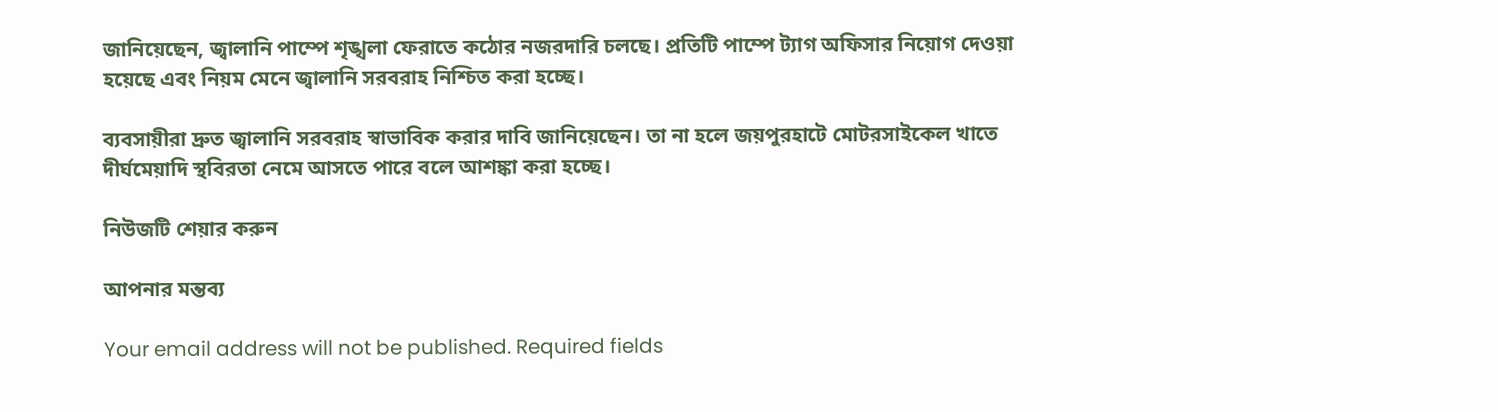জানিয়েছেন, জ্বালানি পাম্পে শৃঙ্খলা ফেরাতে কঠোর নজরদারি চলছে। প্রতিটি পাম্পে ট্যাগ অফিসার নিয়োগ দেওয়া হয়েছে এবং নিয়ম মেনে জ্বালানি সরবরাহ নিশ্চিত করা হচ্ছে।

ব্যবসায়ীরা দ্রুত জ্বালানি সরবরাহ স্বাভাবিক করার দাবি জানিয়েছেন। তা না হলে জয়পুরহাটে মোটরসাইকেল খাতে দীর্ঘমেয়াদি স্থবিরতা নেমে আসতে পারে বলে আশঙ্কা করা হচ্ছে।

নিউজটি শেয়ার করুন

আপনার মন্তব্য

Your email address will not be published. Required fields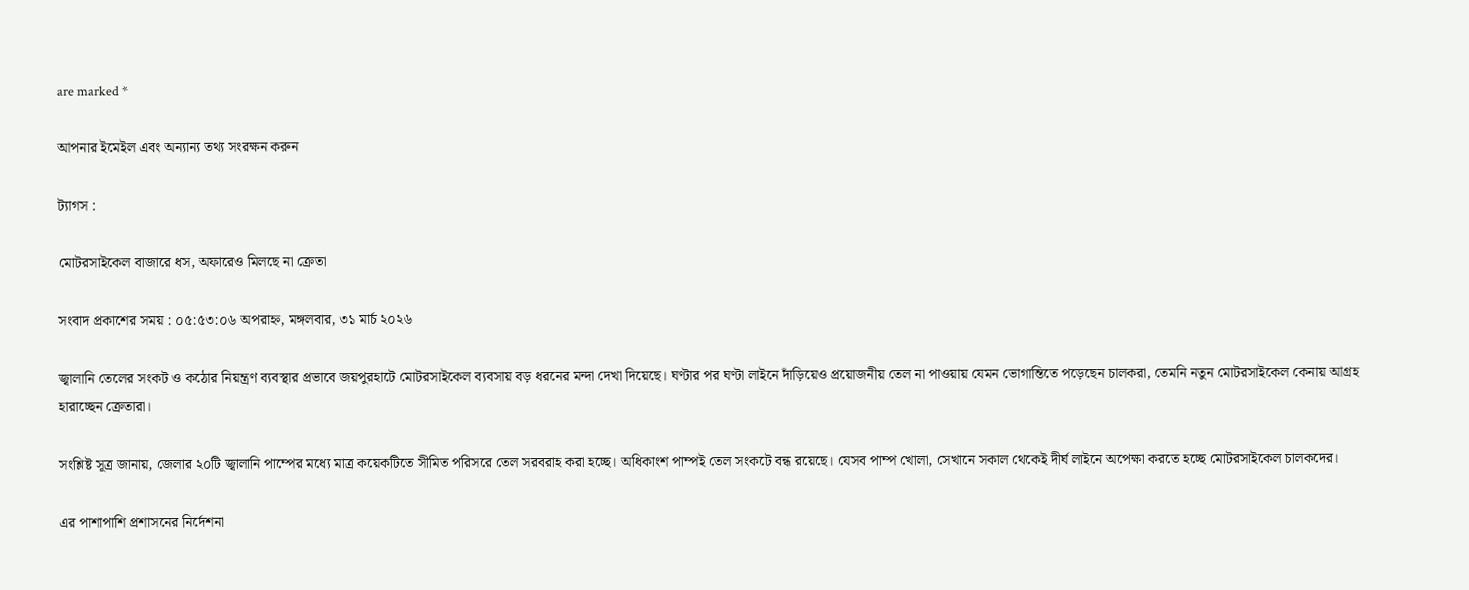are marked *

আপনার ইমেইল এবং অন্যান্য তথ্য সংরক্ষন করুন

ট্যাগস :

মোটরসাইকেল বাজারে ধস, অফারেও মিলছে না ক্রেতা

সংবাদ প্রকাশের সময় : ০৫:৫৩:০৬ অপরাহ্ন, মঙ্গলবার, ৩১ মার্চ ২০২৬

জ্বালানি তেলের সংকট ও কঠোর নিয়ন্ত্রণ ব্যবস্থার প্রভাবে জয়পুরহাটে মোটরসাইকেল ব্যবসায় বড় ধরনের মন্দা দেখা দিয়েছে। ঘণ্টার পর ঘণ্টা লাইনে দাঁড়িয়েও প্রয়োজনীয় তেল না পাওয়ায় যেমন ভোগান্তিতে পড়েছেন চালকরা, তেমনি নতুন মোটরসাইকেল কেনায় আগ্রহ হারাচ্ছেন ক্রেতারা।

সংশ্লিষ্ট সূত্র জানায়, জেলার ২০টি জ্বালানি পাম্পের মধ্যে মাত্র কয়েকটিতে সীমিত পরিসরে তেল সরবরাহ করা হচ্ছে। অধিকাংশ পাম্পই তেল সংকটে বন্ধ রয়েছে। যেসব পাম্প খোলা, সেখানে সকাল থেকেই দীর্ঘ লাইনে অপেক্ষা করতে হচ্ছে মোটরসাইকেল চালকদের।

এর পাশাপাশি প্রশাসনের নির্দেশনা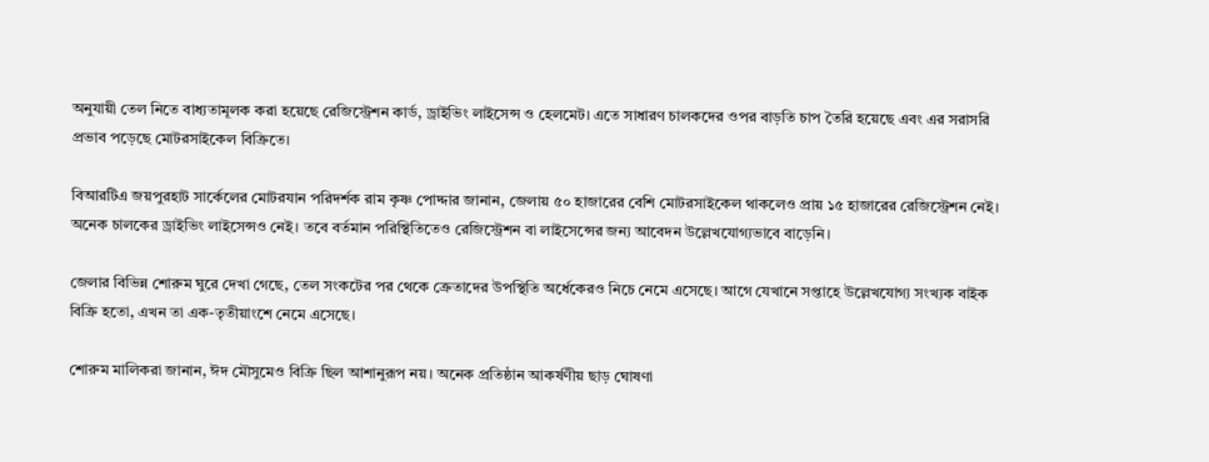অনুযায়ী তেল নিতে বাধ্যতামূলক করা হয়েছে রেজিস্ট্রেশন কার্ড, ড্রাইভিং লাইসেন্স ও হেলমেট। এতে সাধারণ চালকদের ওপর বাড়তি চাপ তৈরি হয়েছে এবং এর সরাসরি প্রভাব পড়েছে মোটরসাইকেল বিক্রিতে।

বিআরটিএ জয়পুরহাট সার্কেলের মোটরযান পরিদর্শক রাম কৃষ্ণ পোদ্দার জানান, জেলায় ৫০ হাজারের বেশি মোটরসাইকেল থাকলেও প্রায় ১৫ হাজারের রেজিস্ট্রেশন নেই। অনেক চালকের ড্রাইভিং লাইসেন্সও নেই। তবে বর্তমান পরিস্থিতিতেও রেজিস্ট্রেশন বা লাইসেন্সের জন্য আবেদন উল্লেখযোগ্যভাবে বাড়েনি।

জেলার বিভিন্ন শোরুম ঘুরে দেখা গেছে, তেল সংকটের পর থেকে ক্রেতাদের উপস্থিতি অর্ধেকেরও নিচে নেমে এসেছে। আগে যেখানে সপ্তাহে উল্লেখযোগ্য সংখ্যক বাইক বিক্রি হতো, এখন তা এক-তৃতীয়াংশে নেমে এসেছে।

শোরুম মালিকরা জানান, ঈদ মৌসুমেও বিক্রি ছিল আশানুরূপ নয়। অনেক প্রতিষ্ঠান আকর্ষণীয় ছাড় ঘোষণা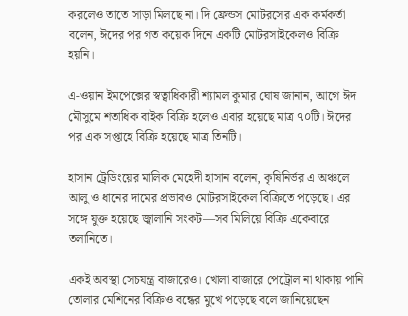করলেও তাতে সাড়া মিলছে না। দি ফ্রেন্ডস মোটরসের এক কর্মকর্তা বলেন, ঈদের পর গত কয়েক দিনে একটি মোটরসাইকেলও বিক্রি হয়নি।

এ-ওয়ান ইমপেক্সের স্বত্বাধিকারী শ্যামল কুমার ঘোষ জানান, আগে ঈদ মৌসুমে শতাধিক বাইক বিক্রি হলেও এবার হয়েছে মাত্র ৭০টি। ঈদের পর এক সপ্তাহে বিক্রি হয়েছে মাত্র তিনটি।

হাসান ট্রেডিংয়ের মালিক মেহেদী হাসান বলেন, কৃষিনির্ভর এ অঞ্চলে আলু ও ধানের দামের প্রভাবও মোটরসাইকেল বিক্রিতে পড়েছে। এর সঙ্গে যুক্ত হয়েছে জ্বালানি সংকট—সব মিলিয়ে বিক্রি একেবারে তলানিতে।

একই অবস্থা সেচযন্ত্র বাজারেও। খোলা বাজারে পেট্রোল না থাকায় পানি তোলার মেশিনের বিক্রিও বন্ধের মুখে পড়েছে বলে জানিয়েছেন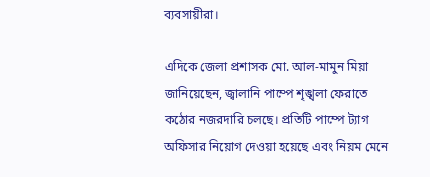ব্যবসায়ীরা।

এদিকে জেলা প্রশাসক মো. আল-মামুন মিয়া জানিয়েছেন, জ্বালানি পাম্পে শৃঙ্খলা ফেরাতে কঠোর নজরদারি চলছে। প্রতিটি পাম্পে ট্যাগ অফিসার নিয়োগ দেওয়া হয়েছে এবং নিয়ম মেনে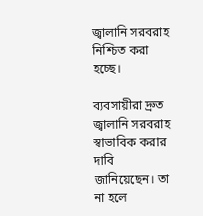জ্বালানি সরবরাহ নিশ্চিত করা হচ্ছে।

ব্যবসায়ীরা দ্রুত জ্বালানি সরবরাহ স্বাভাবিক করার দাবি জানিয়েছেন। তা না হলে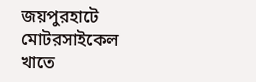জয়পুরহাটে মোটরসাইকেল খাতে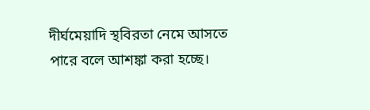দীর্ঘমেয়াদি স্থবিরতা নেমে আসতে পারে বলে আশঙ্কা করা হচ্ছে।